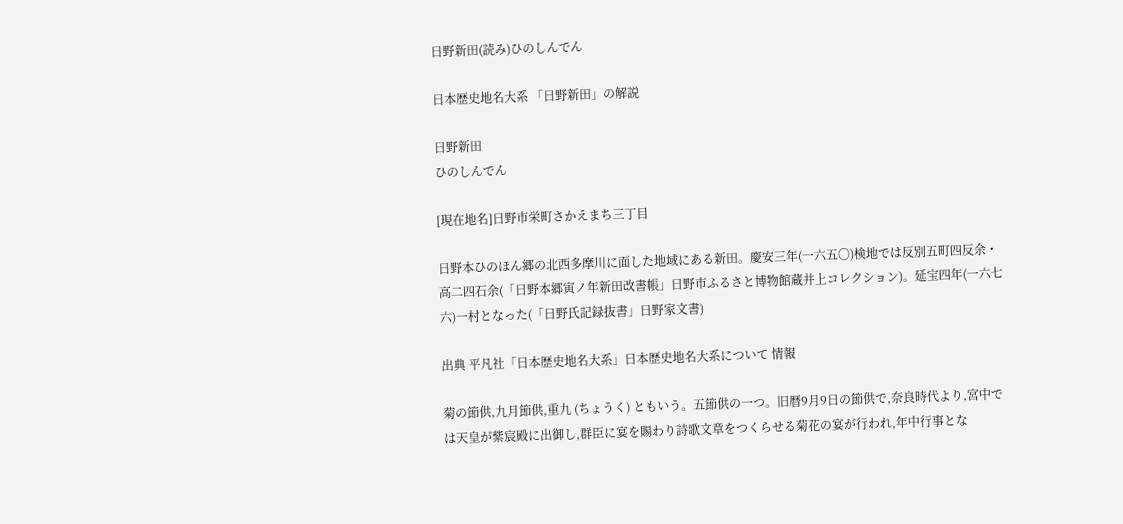日野新田(読み)ひのしんでん

日本歴史地名大系 「日野新田」の解説

日野新田
ひのしんでん

[現在地名]日野市栄町さかえまち三丁目

日野本ひのほん郷の北西多摩川に面した地域にある新田。慶安三年(一六五〇)検地では反別五町四反余・高二四石余(「日野本郷寅ノ年新田改書帳」日野市ふるさと博物館蔵井上コレクション)。延宝四年(一六七六)一村となった(「日野氏記録抜書」日野家文書)

出典 平凡社「日本歴史地名大系」日本歴史地名大系について 情報

菊の節供,九月節供,重九 (ちょうく) ともいう。五節供の一つ。旧暦9月9日の節供で,奈良時代より,宮中では天皇が紫宸殿に出御し,群臣に宴を賜わり詩歌文章をつくらせる菊花の宴が行われ,年中行事とな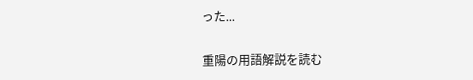った...

重陽の用語解説を読む